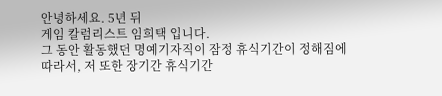안녕하세요. 5년 뒤
게임 칼럼리스트 임희택 입니다.
그 동안 활동했던 명예기자직이 잠정 휴식기간이 정해짐에 따라서, 저 또한 장기간 휴식기간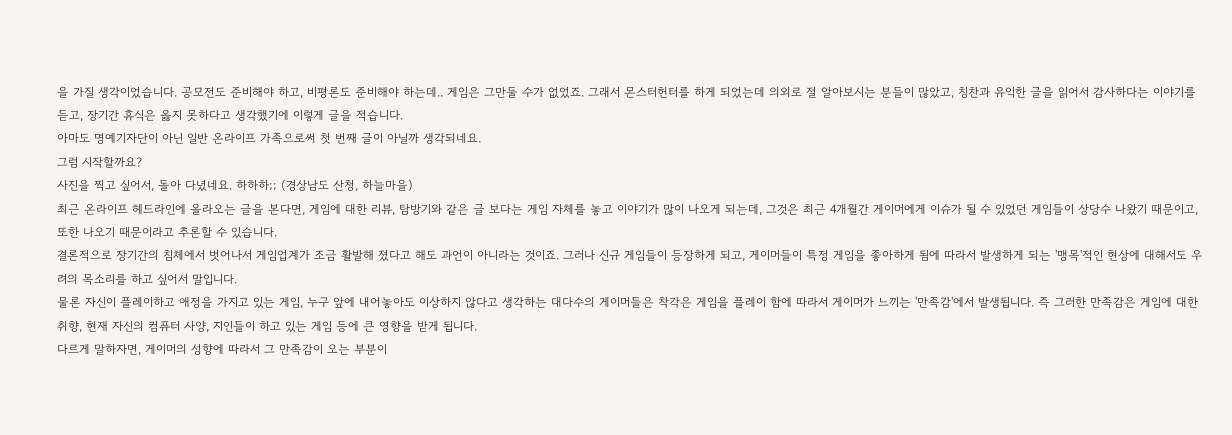을 가질 생각이었습니다. 공모전도 준비해야 하고, 비평론도 준비해야 하는데.. 게임은 그만둘 수가 없었죠. 그래서 몬스터헌터를 하게 되었는데 의외로 절 알아보시는 분들이 많았고, 칭찬과 유익한 글을 읽어서 감사하다는 이야기를 듣고, 장기간 휴식은 옳지 못하다고 생각했기에 이렇게 글을 적습니다.
아마도 명예기자단이 아닌 일반 온라이프 가족으로써 첫 번째 글이 아닐까 생각되네요.
그럼 시작할까요?
사진을 찍고 싶어서, 돌아 다녔네요. 하하하;; (경상남도 산청, 하늘마을)
최근 온라이프 헤드라인에 올라오는 글을 본다면, 게임에 대한 리뷰, 탐방기와 같은 글 보다는 게임 자체를 놓고 이야기가 많이 나오게 되는데, 그것은 최근 4개월간 게이머에게 이슈가 될 수 있었던 게임들이 상당수 나왔기 때문이고, 또한 나오기 때문이라고 추론할 수 있습니다.
결론적으로 장기간의 침체에서 벗어나서 게임업계가 조금 활발해 졌다고 해도 과언이 아니라는 것이죠. 그러나 신규 게임들이 등장하게 되고, 게이머들이 특정 게임을 좋아하게 됨에 따라서 발생하게 되는 '맹목'적인 현상에 대해서도 우려의 목소리를 하고 싶어서 말입니다.
물론 자신이 플레이하고 애정을 가지고 있는 게임, 누구 앞에 내어놓아도 이상하지 않다고 생각하는 대다수의 게이머들은 착각은 게임을 플레이 함에 따라서 게이머가 느끼는 '만족감'에서 발생됩니다. 즉 그러한 만족감은 게임에 대한 취향, 현재 자신의 컴퓨터 사양, 지인들이 하고 있는 게임 등에 큰 영향을 받게 됩니다.
다르게 말하자면, 게이머의 성향에 따라서 그 만족감이 오는 부분이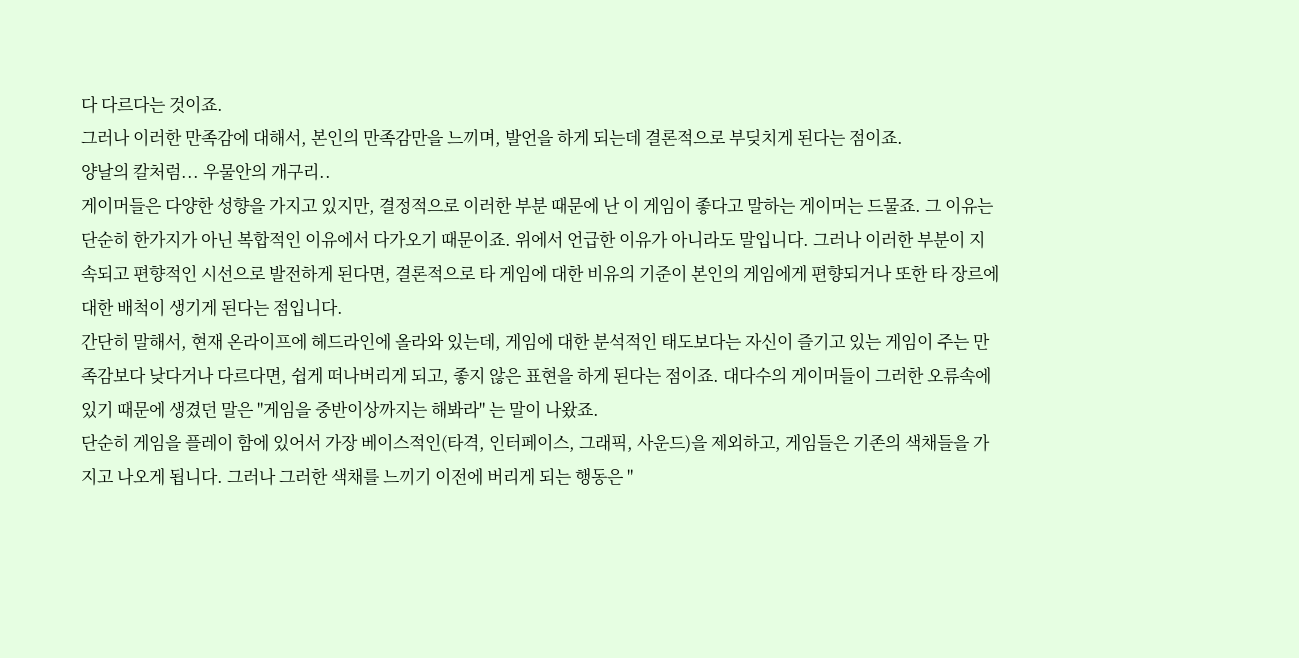다 다르다는 것이죠.
그러나 이러한 만족감에 대해서, 본인의 만족감만을 느끼며, 발언을 하게 되는데 결론적으로 부딪치게 된다는 점이죠.
양날의 칼처럼... 우물안의 개구리..
게이머들은 다양한 성향을 가지고 있지만, 결정적으로 이러한 부분 때문에 난 이 게임이 좋다고 말하는 게이머는 드물죠. 그 이유는 단순히 한가지가 아닌 복합적인 이유에서 다가오기 때문이죠. 위에서 언급한 이유가 아니라도 말입니다. 그러나 이러한 부분이 지속되고 편향적인 시선으로 발전하게 된다면, 결론적으로 타 게임에 대한 비유의 기준이 본인의 게임에게 편향되거나 또한 타 장르에 대한 배척이 생기게 된다는 점입니다.
간단히 말해서, 현재 온라이프에 헤드라인에 올라와 있는데, 게임에 대한 분석적인 태도보다는 자신이 즐기고 있는 게임이 주는 만족감보다 낮다거나 다르다면, 쉽게 떠나버리게 되고, 좋지 않은 표현을 하게 된다는 점이죠. 대다수의 게이머들이 그러한 오류속에 있기 때문에 생겼던 말은 "게임을 중반이상까지는 해봐라" 는 말이 나왔죠.
단순히 게임을 플레이 함에 있어서 가장 베이스적인(타격, 인터페이스, 그래픽, 사운드)을 제외하고, 게임들은 기존의 색채들을 가지고 나오게 됩니다. 그러나 그러한 색채를 느끼기 이전에 버리게 되는 행동은 "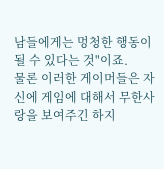남들에게는 멍청한 행동이 될 수 있다는 것"이죠.
물론 이러한 게이머들은 자신에 게임에 대해서 무한사랑을 보여주긴 하지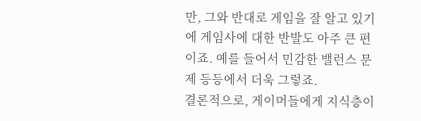만, 그와 반대로 게임을 잘 알고 있기에 게임사에 대한 반발도 아주 큰 편이죠. 예를 들어서 민감한 밸런스 문제 등등에서 더욱 그렇죠.
결론적으로, 게이머들에게 지식층이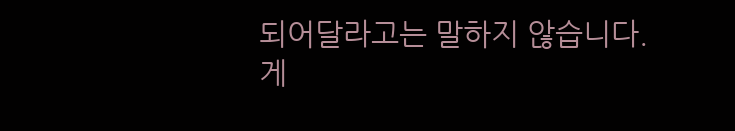되어달라고는 말하지 않습니다.
게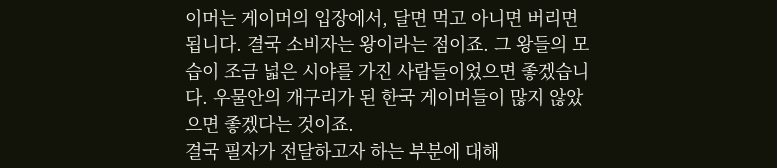이머는 게이머의 입장에서, 달면 먹고 아니면 버리면 됩니다. 결국 소비자는 왕이라는 점이죠. 그 왕들의 모습이 조금 넓은 시야를 가진 사람들이었으면 좋겠습니다. 우물안의 개구리가 된 한국 게이머들이 많지 않았으면 좋겠다는 것이죠.
결국 필자가 전달하고자 하는 부분에 대해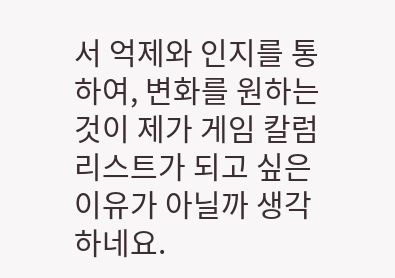서 억제와 인지를 통하여, 변화를 원하는 것이 제가 게임 칼럼리스트가 되고 싶은 이유가 아닐까 생각하네요.